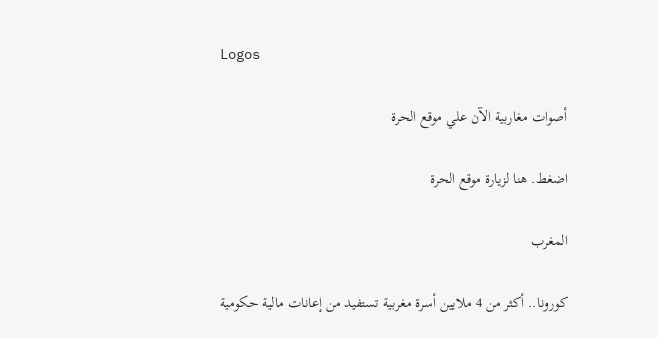Logos

أصوات مغاربية الآن علي موقع الحرة

اضغط. هنا لزيارة موقع الحرة

المغرب

كورونا.. أكثر من 4 ملايين أسرة مغربية تستفيد من إعانات مالية حكومية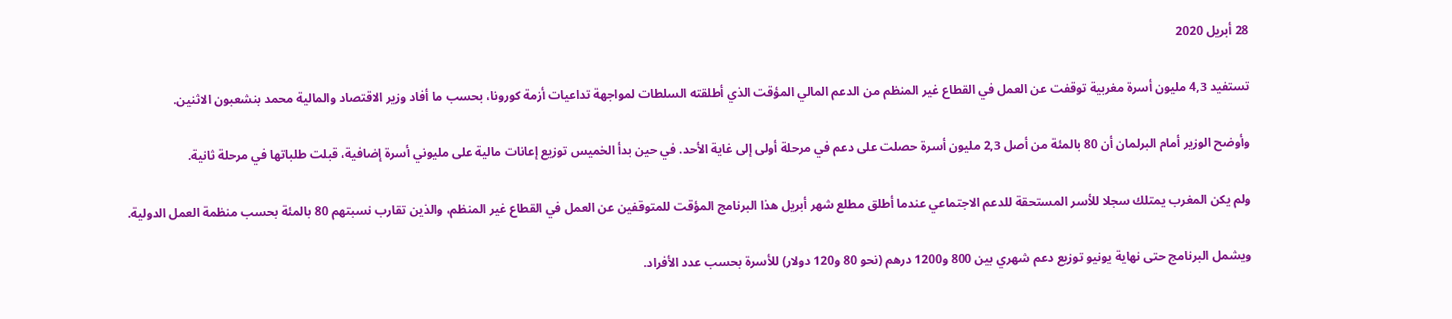28 أبريل 2020

تستفيد 4,3 مليون أسرة مغربية توقفت عن العمل في القطاع غير المنظم من الدعم المالي المؤقت الذي أطلقته السلطات لمواجهة تداعيات أزمة كورونا، بحسب ما أفاد وزير الاقتصاد والمالية محمد بنشعبون الاثنين.

وأوضح الوزير أمام البرلمان أن 80 بالمئة من أصل 2,3 مليون أسرة حصلت على دعم في مرحلة أولى إلى غاية الأحد. في حين بدأ الخميس توزيع إعانات مالية على مليوني أسرة إضافية، قبلت طلباتها في مرحلة ثانية.

ولم يكن المغرب يمتلك سجلا للأسر المستحقة للدعم الاجتماعي عندما أطلق مطلع شهر أبريل هذا البرنامج المؤقت للمتوقفين عن العمل في القطاع غير المنظم، والذين تقارب نسبتهم 80 بالمئة بحسب منظمة العمل الدولية.

ويشمل البرنامج حتى نهاية يونيو توزيع دعم شهري بين 800 و1200 درهم (نحو 80 و120 دولار) للأسرة بحسب عدد الأفراد.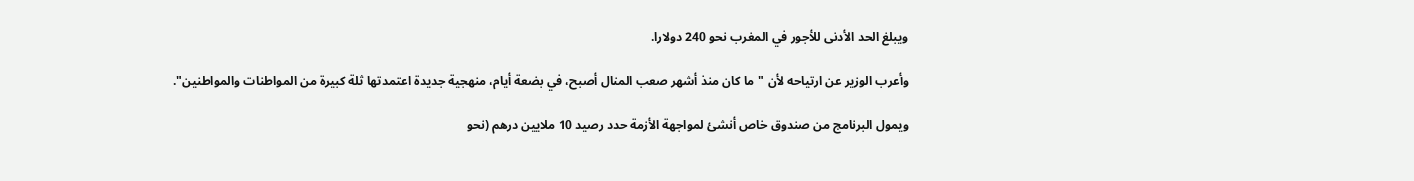ويبلغ الحد الأدنى للأجور في المغرب نحو 240 دولارا.

وأعرب الوزير عن ارتياحه لأن "ما كان منذ أشهر صعب المنال أصبح، في بضعة أيام، منهجية جديدة اعتمدتها ثلة كبيرة من المواطنات والمواطنين".

ويمول البرنامج من صندوق خاص أنشئ لمواجهة الأزمة حدد رصيد 10 ملايين درهم (نحو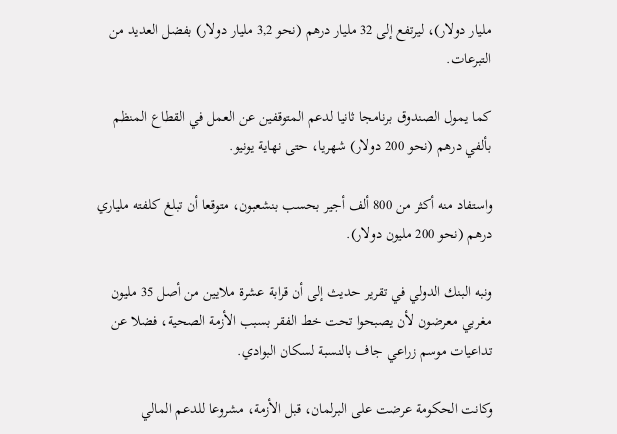مليار دولار)، ليرتفع إلى 32 مليار درهم (نحو 3,2 مليار دولار) بفضل العديد من التبرعات.

كما يمول الصندوق برنامجا ثانيا لدعم المتوقفين عن العمل في القطاع المنظم بألفي درهم (نحو 200 دولار) شهريا، حتى نهاية يونيو.

واستفاد منه أكثر من 800 ألف أجير بحسب بنشعبون، متوقعا أن تبلغ كلفته ملياري درهم (نحو 200 مليون دولار).

ونبه البنك الدولي في تقرير حديث إلى أن قرابة عشرة ملايين من أصل 35 مليون مغربي معرضون لأن يصبحوا تحت خط الفقر بسبب الأزمة الصحية، فضلا عن تداعيات موسم زراعي جاف بالنسبة لسكان البوادي.

وكانت الحكومة عرضت على البرلمان، قبل الأزمة، مشروعا للدعم المالي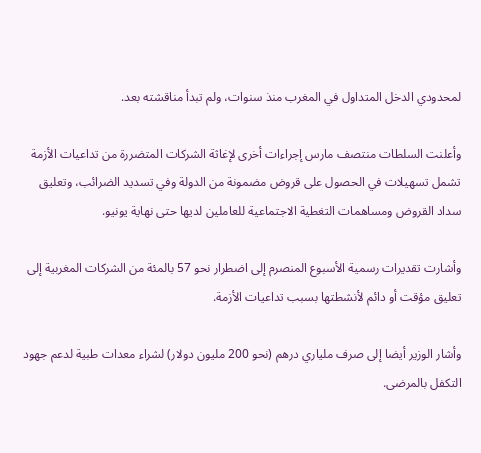لمحدودي الدخل المتداول في المغرب منذ سنوات، ولم تبدأ مناقشته بعد.

وأعلنت السلطات منتصف مارس إجراءات أخرى لإغاثة الشركات المتضررة من تداعيات الأزمة تشمل تسهيلات في الحصول على قروض مضمونة من الدولة وفي تسديد الضرائب، وتعليق سداد القروض ومساهمات التغطية الاجتماعية للعاملين لديها حتى نهاية يونيو.

وأشارت تقديرات رسمية الأسبوع المنصرم إلى اضطرار نحو 57 بالمئة من الشركات المغربية إلى تعليق مؤقت أو دائم لأنشطتها بسبب تداعيات الأزمة.

وأشار الوزير أيضا إلى صرف ملياري درهم (نحو 200 مليون دولار) لشراء معدات طبية لدعم جهود التكفل بالمرضى.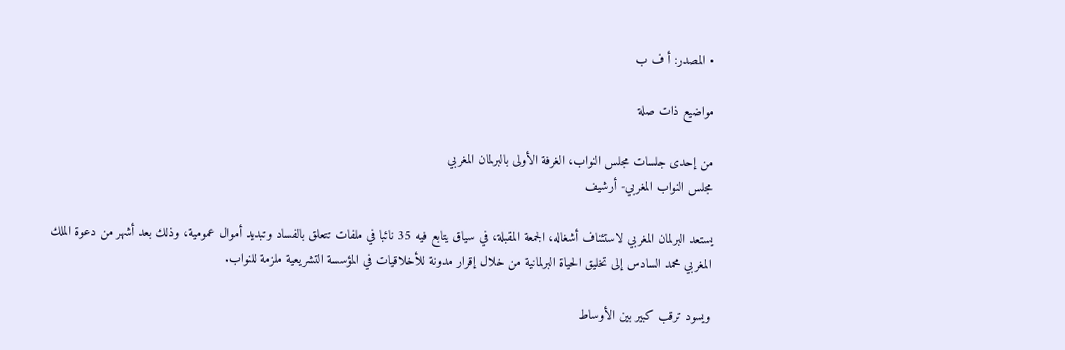• المصدر: أ ف ب

مواضيع ذات صلة

من إحدى جلسات مجلس النواب، الغرفة الأولى بالبرلمان المغربي
مجلس النواب المغربي- أرشيف

يستعد البرلمان المغربي لاستئناف أشغاله، الجمعة المقبلة، في سياق يتابع فيه 35 نائبا في ملفات تتعلق بالفساد وتبديد أموال عمومية، وذلك بعد أشهر من دعوة الملك المغربي محمد السادس إلى تخليق الحياة البرلمانية من خلال إقرار مدونة للأخلاقيات في المؤسسة التشريعية ملزمة للنواب.

ويسود ترقب كبير بين الأوساط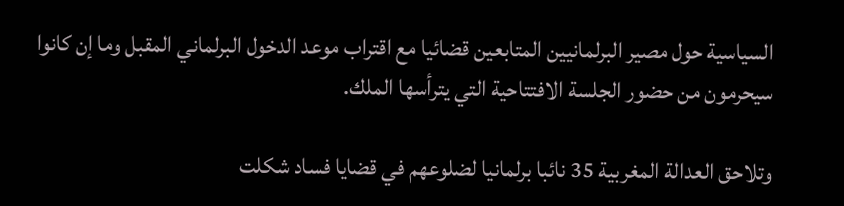السياسية حول مصير البرلمانيين المتابعين قضائيا مع اقتراب موعد الدخول البرلماني المقبل وما إن كانوا سيحرمون من حضور الجلسة الافتتاحية التي يترأسها الملك.

وتلاحق العدالة المغربية 35 نائبا برلمانيا لضلوعهم في قضايا فساد شكلت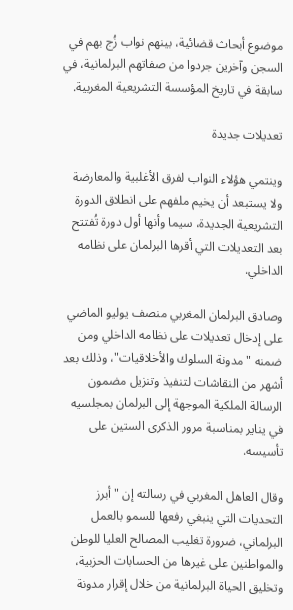موضوع أبحاث قضائية، بينهم نواب زُج بهم في السجن وآخرين جردوا من صفاتهم البرلمانية، في سابقة في تاريخ المؤسسة التشريعية المغربية.

تعديلات جديدة

وينتمي هؤلاء النواب لفرق الأغلبية والمعارضة ولا يستبعد أن يخيم ملفهم على انطلاق الدورة التشريعية الجديدة، سيما وأنها أول دورة تُفتتح بعد التعديلات التي أقرها البرلمان على نظامه الداخلي.

وصادق البرلمان المغربي منصف يوليو الماضي على إدخال تعديلات على نظامه الداخلي ومن ضمنه "مدونة السلوك والأخلاقيات"، وذلك بعد أشهر من النقاشات لتنفيذ وتنزيل مضمون الرسالة الملكية الموجهة إلى البرلمان بمجلسيه في يناير بمناسبة مرور الذكرى الستين على تأسيسه.

وقال العاهل المغربي في رسالته إن "أبرز التحديات التي ينبغي رفعها للسمو بالعمل البرلماني، ضرورة تغليب المصالح العليا للوطن والمواطنين على غيرها من الحسابات الحزبية، وتخليق الحياة البرلمانية من خلال إقرار مدونة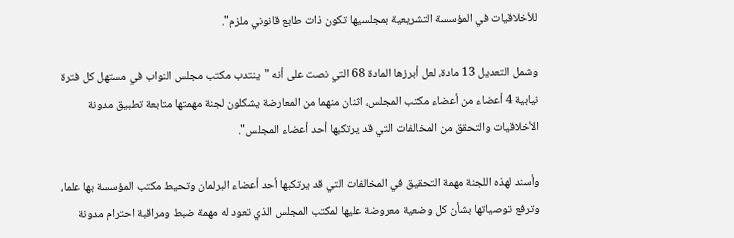للأخلاقيات في المؤسسة التشريعية بمجلسيها تكون ذات طابع قانوني ملزم".

وشمل التعديل 13 مادة، لعل أبرزها المادة 68 التي نصت على أنه "ينتدب مكتب مجلس النواب في مستهل كل فترة نيابية 4 أعضاء من أعضاء مكتب المجلس، اثنان منهما من المعارضة يشكلون لجنة مهمتها متابعة تطبيق مدونة الأخلاقيات والتحقق من المخالفات التي قد يرتكبها أحد أعضاء المجلس".

وأسند لهذه اللجنة مهمة التحقيق في المخالفات التي قد يرتكبها أحد أعضاء البرلمان وتحيط مكتب المؤسسة بها علما، وترفع توصياتها بشأن كل وضعية معروضة عليها لمكتب المجلس الذي تعود له مهمة ضبط ومراقبة احترام مدونة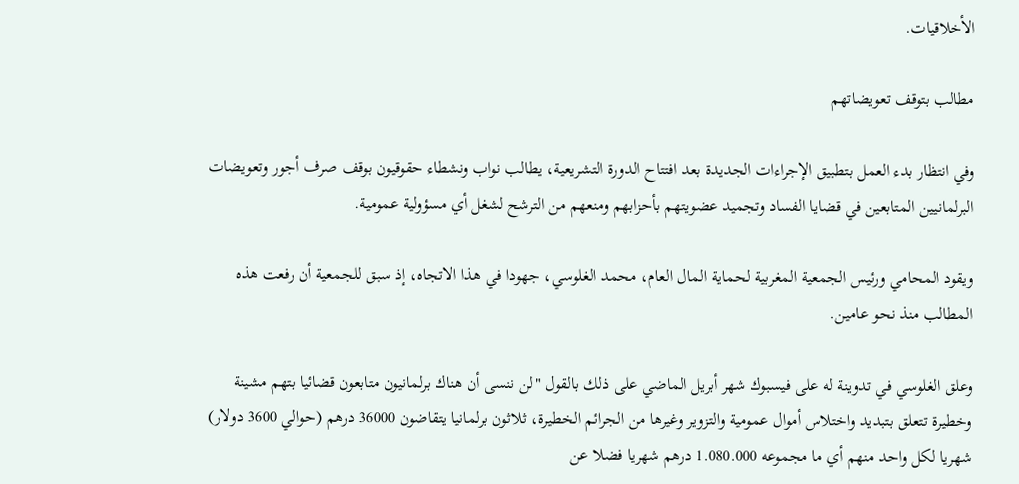الأخلاقيات.

مطالب بتوقف تعويضاتهم

وفي انتظار بدء العمل بتطبيق الإجراءات الجديدة بعد افتتاح الدورة التشريعية، يطالب نواب ونشطاء حقوقيون بوقف صرف أجور وتعويضات البرلمانيين المتابعين في قضايا الفساد وتجميد عضويتهم بأحزابهم ومنعهم من الترشح لشغل أي مسؤولية عمومية.

ويقود المحامي ورئيس الجمعية المغربية لحماية المال العام، محمد الغلوسي، جهودا في هذا الاتجاه، إذ سبق للجمعية أن رفعت هذه المطالب منذ نحو عامين.

وعلق الغلوسي في تدوينة له على فيسبوك شهر أبريل الماضي على ذلك بالقول "لن ننسى أن هناك برلمانيون متابعون قضائيا بتهم مشينة وخطيرة تتعلق بتبديد واختلاس أموال عمومية والتزوير وغيرها من الجرائم الخطيرة، ثلاثون برلمانيا يتقاضون 36000 درهم (حوالي 3600 دولار) شهريا لكل واحد منهم أي ما مجموعه 1.080.000 درهم شهريا فضلا عن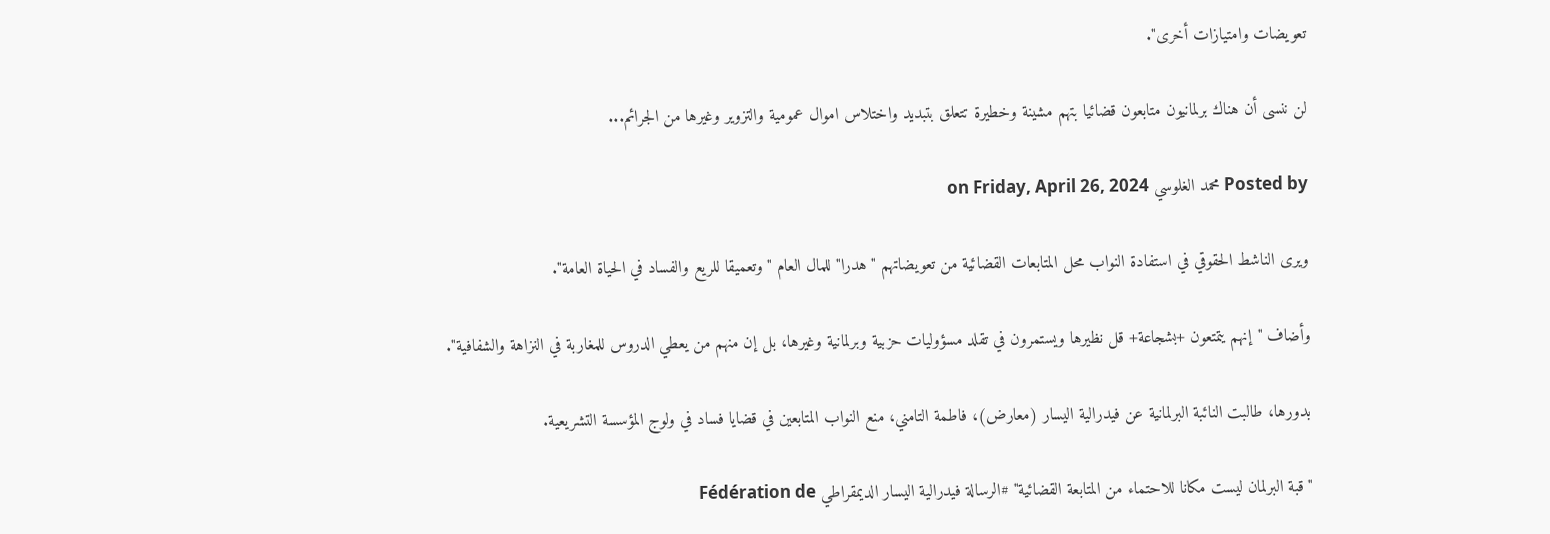تعويضات وامتيازات أخرى".

لن ننسى أن هناك برلمانيون متابعون قضائيا بتهم مشينة وخطيرة تتعلق بتبديد واختلاس اموال عمومية والتزوير وغيرها من الجرائم...

Posted by محمد الغلوسي on Friday, April 26, 2024

ويرى الناشط الحقوقي في استفادة النواب محل المتابعات القضائية من تعويضاتهم "هدرا" للمال العام "وتعميقا للريع والفساد في الحياة العامة".

وأضاف "إنهم يتمتعون +بشجاعة+ قل نظيرها ويستمرون في تقلد مسؤوليات حزبية وبرلمانية وغيرها، بل إن منهم من يعطي الدروس للمغاربة في النزاهة والشفافية".

بدورها، طالبت النائبة البرلمانية عن فيدرالية اليسار (معارض)، فاطمة التامني، منع النواب المتابعين في قضايا فساد في ولوج المؤسسة التشريعية.

"قبة البرلمان ليست مكانا للاحتماء من المتابعة القضائية" #الرسالة فيدرالية اليسار الديمقراطي Fédération de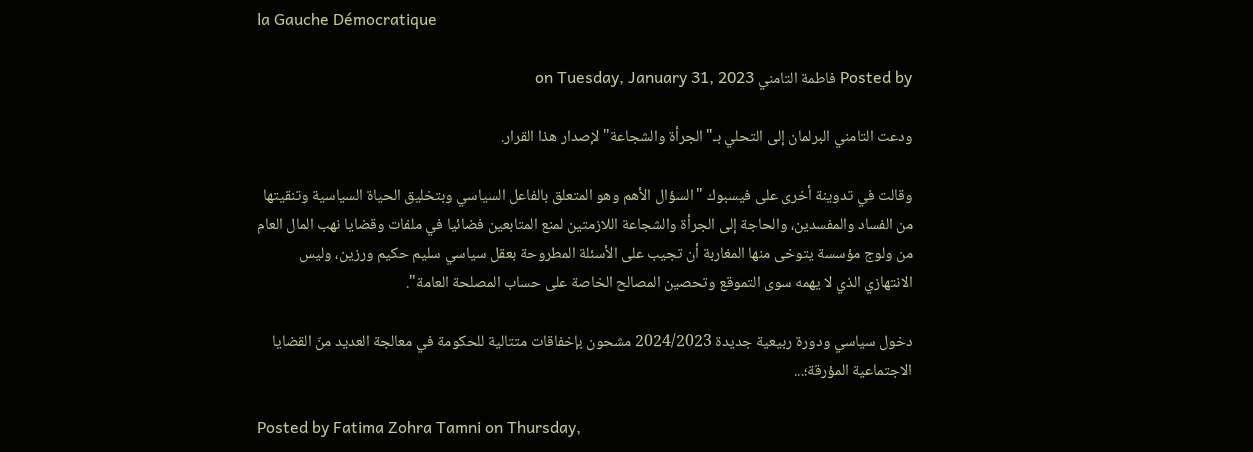la Gauche Démocratique

Posted by فاطمة التامني on Tuesday, January 31, 2023

ودعت التامني البرلمان إلى التحلي بـ"الجرأة والشجاعة" لإصدار هذا القرار.

وقالت في تدوينة أخرى على فيسبوك "السؤال الأهم وهو المتعلق بالفاعل السياسي وبتخليق الحياة السياسية وتنقيتها من الفساد والمفسدين، والحاجة إلى الجرأة والشجاعة اللازمتين لمنع المتابعين فضائيا في ملفات وقضايا نهب المال العام من ولوج مؤسسة يتوخى منها المغاربة أن تجيب على الأسئلة المطروحة بعقل سياسي سليم حكيم ورزين، وليس الانتهازي الذي لا يهمه سوى التموقع وتحصين المصالح الخاصة على حساب المصلحة العامة".

دخول سياسي ودورة ربيعية جديدة 2024/2023 مشحون بإخفاقات متتالية للحكومة في معالجة العديد منّ القضايا الاجتماعية المؤرقة؛...

Posted by Fatima Zohra Tamni on Thursday,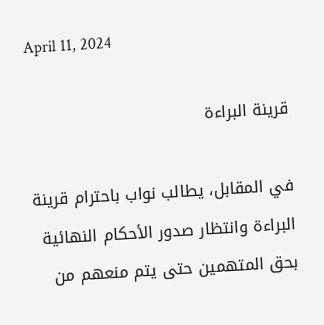April 11, 2024

قرينة البراءة

في المقابل، يطالب نواب باحترام قرينة البراءة وانتظار صدور الأحكام النهائية بحق المتهمين حتى يتم منعهم من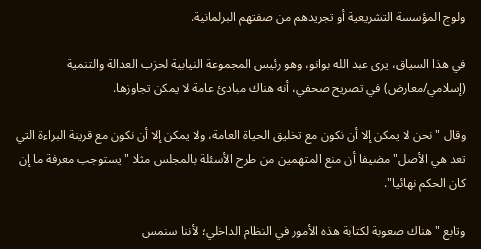ولوج المؤسسة التشريعية أو تجريدهم من صفتهم البرلمانية.

في هذا السياق، يرى عبد الله بوانو، وهو رئيس المجموعة النيابية لحزب العدالة والتنمية (إسلامي/معارض) في تصريح صحفي، أنه هناك مبادئ عامة لا يمكن تجاوزها.

وقال "نحن لا يمكن إلا أن نكون مع تخليق الحياة العامة، ولا يمكن إلا أن نكون مع قرينة البراءة التي تعد هي الأصل" مضيفا أن منع المتهمين من طرح الأسئلة بالمجلس مثلا "يستوجب معرفة ما إن كان الحكم نهائيا".

وتابع "هناك صعوبة لكتابة هذه الأمور في النظام الداخلي؛ لأننا سنمس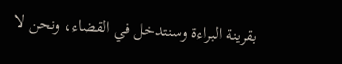بقرينة البراءة وسنتدخل في القضاء، ونحن لا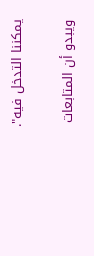يمكننا التدخل فيه".

ويبدو أن المتابعات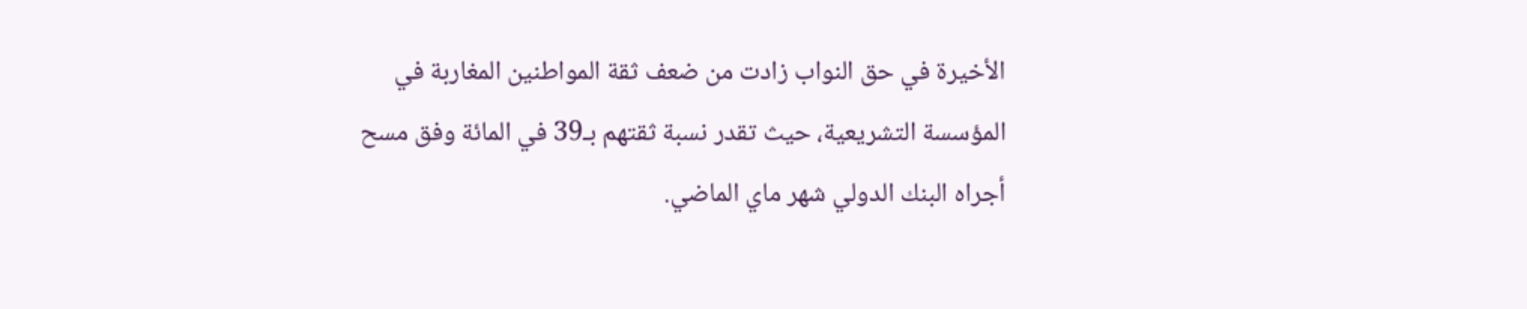الأخيرة في حق النواب زادت من ضعف ثقة المواطنين المغاربة في المؤسسة التشريعية، حيث تقدر نسبة ثقتهم بـ39 في المائة وفق مسح أجراه البنك الدولي شهر ماي الماضي.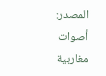المصدر: أصوات مغاربية